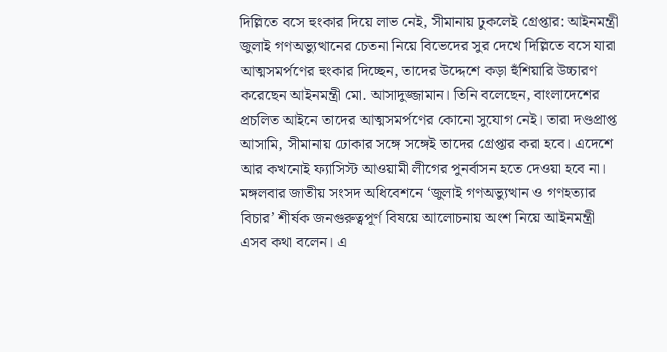দিল্লিতে বসে হুংকার দিয়ে লাভ নেই, সীমানায় ঢুকলেই গ্রেপ্তার: আইনমন্ত্রী
জুলাই গণঅভ্যুত্থানের চেতনা নিয়ে বিভেদের সুর দেখে দিল্লিতে বসে যারা আত্মসমর্পণের হুংকার দিচ্ছেন, তাদের উদ্দেশে কড়া হুঁশিয়ারি উচ্চারণ করেছেন আইনমন্ত্রী মো. আসাদুজ্জামান। তিনি বলেছেন, বাংলাদেশের প্রচলিত আইনে তাদের আত্মসমর্পণের কোনো সুযোগ নেই। তারা দণ্ডপ্রাপ্ত আসামি, সীমানায় ঢোকার সঙ্গে সঙ্গেই তাদের গ্রেপ্তার করা হবে। এদেশে আর কখনোই ফ্যাসিস্ট আওয়ামী লীগের পুনর্বাসন হতে দেওয়া হবে না।
মঙ্গলবার জাতীয় সংসদ অধিবেশনে ‘জুলাই গণঅভ্যুত্থান ও গণহত্যার বিচার’ শীর্ষক জনগুরুত্বপূর্ণ বিষয়ে আলোচনায় অংশ নিয়ে আইনমন্ত্রী এসব কথা বলেন। এ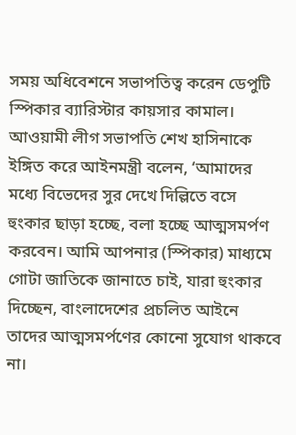সময় অধিবেশনে সভাপতিত্ব করেন ডেপুটি স্পিকার ব্যারিস্টার কায়সার কামাল।
আওয়ামী লীগ সভাপতি শেখ হাসিনাকে ইঙ্গিত করে আইনমন্ত্রী বলেন, ‘আমাদের মধ্যে বিভেদের সুর দেখে দিল্লিতে বসে হুংকার ছাড়া হচ্ছে, বলা হচ্ছে আত্মসমর্পণ করবেন। আমি আপনার (স্পিকার) মাধ্যমে গোটা জাতিকে জানাতে চাই, যারা হুংকার দিচ্ছেন, বাংলাদেশের প্রচলিত আইনে তাদের আত্মসমর্পণের কোনো সুযোগ থাকবে না।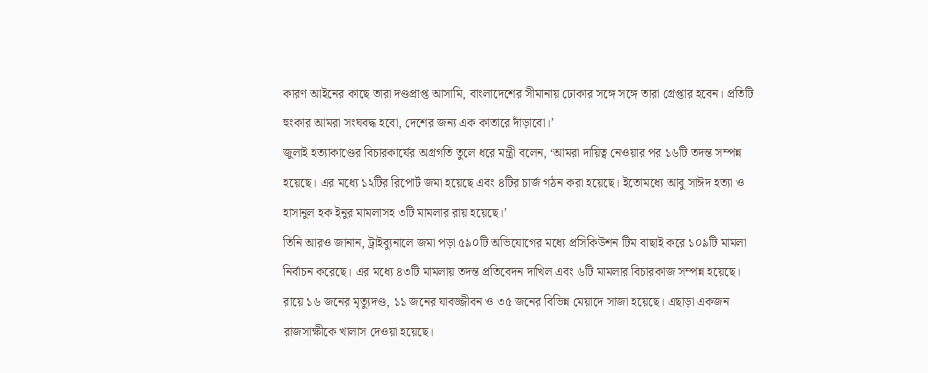কারণ আইনের কাছে তারা দণ্ডপ্রাপ্ত আসামি, বাংলাদেশের সীমানায় ঢোকার সঙ্গে সঙ্গে তারা গ্রেপ্তার হবেন। প্রতিটি হুংকার আমরা সংঘবদ্ধ হবো, দেশের জন্য এক কাতারে দাঁড়াবো।’
জুলাই হত্যাকাণ্ডের বিচারকার্যের অগ্রগতি তুলে ধরে মন্ত্রী বলেন, ‘আমরা দায়িত্ব নেওয়ার পর ১৬টি তদন্ত সম্পন্ন হয়েছে। এর মধ্যে ১২টির রিপোর্ট জমা হয়েছে এবং ৪টির চার্জ গঠন করা হয়েছে। ইতোমধ্যে আবু সাঈদ হত্যা ও হাসানুল হক ইনুর মামলাসহ ৩টি মামলার রায় হয়েছে।’
তিনি আরও জানান, ট্রাইব্যুনালে জমা পড়া ৫৯০টি অভিযোগের মধ্যে প্রসিকিউশন টিম বাছাই করে ১০৯টি মামলা নির্বাচন করেছে। এর মধ্যে ৪৩টি মামলায় তদন্ত প্রতিবেদন দাখিল এবং ৬টি মামলার বিচারকাজ সম্পন্ন হয়েছে। রায়ে ১৬ জনের মৃত্যুদণ্ড, ১১ জনের যাবজ্জীবন ও ৩৫ জনের বিভিন্ন মেয়াদে সাজা হয়েছে। এছাড়া একজন রাজসাক্ষীকে খালাস দেওয়া হয়েছে।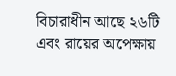বিচারাধীন আছে ২৬টি এবং রায়ের অপেক্ষায়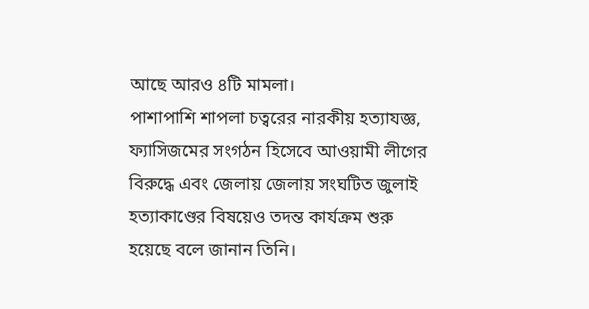আছে আরও ৪টি মামলা।
পাশাপাশি শাপলা চত্বরের নারকীয় হত্যাযজ্ঞ, ফ্যাসিজমের সংগঠন হিসেবে আওয়ামী লীগের বিরুদ্ধে এবং জেলায় জেলায় সংঘটিত জুলাই হত্যাকাণ্ডের বিষয়েও তদন্ত কার্যক্রম শুরু হয়েছে বলে জানান তিনি।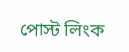পোস্ট লিংক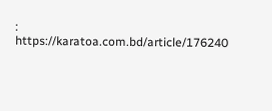: https://karatoa.com.bd/article/176240